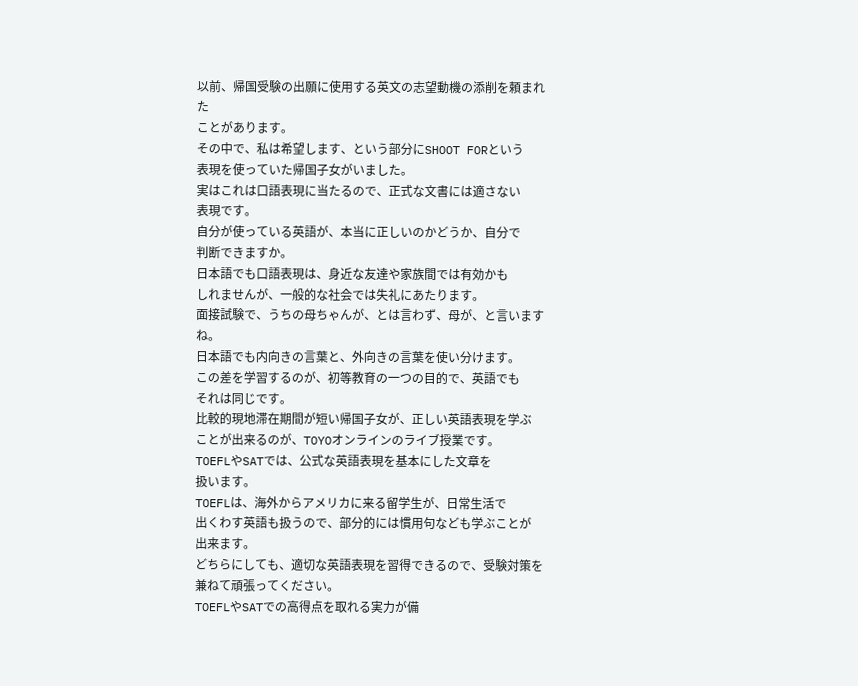以前、帰国受験の出願に使用する英文の志望動機の添削を頼まれた
ことがあります。
その中で、私は希望します、という部分にSHOOT FORという
表現を使っていた帰国子女がいました。
実はこれは口語表現に当たるので、正式な文書には適さない
表現です。
自分が使っている英語が、本当に正しいのかどうか、自分で
判断できますか。
日本語でも口語表現は、身近な友達や家族間では有効かも
しれませんが、一般的な社会では失礼にあたります。
面接試験で、うちの母ちゃんが、とは言わず、母が、と言いますね。
日本語でも内向きの言葉と、外向きの言葉を使い分けます。
この差を学習するのが、初等教育の一つの目的で、英語でも
それは同じです。
比較的現地滞在期間が短い帰国子女が、正しい英語表現を学ぶ
ことが出来るのが、TOYOオンラインのライブ授業です。
TOEFLやSATでは、公式な英語表現を基本にした文章を
扱います。
TOEFLは、海外からアメリカに来る留学生が、日常生活で
出くわす英語も扱うので、部分的には慣用句なども学ぶことが
出来ます。
どちらにしても、適切な英語表現を習得できるので、受験対策を
兼ねて頑張ってください。
TOEFLやSATでの高得点を取れる実力が備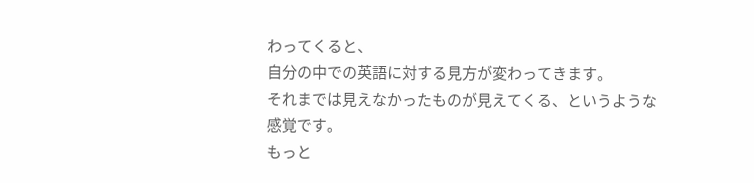わってくると、
自分の中での英語に対する見方が変わってきます。
それまでは見えなかったものが見えてくる、というような
感覚です。
もっと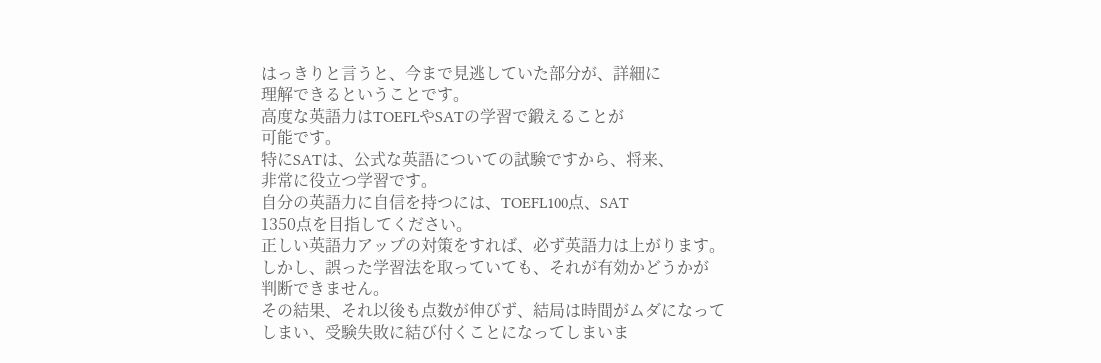はっきりと言うと、今まで見逃していた部分が、詳細に
理解できるということです。
高度な英語力はTOEFLやSATの学習で鍛えることが
可能です。
特にSATは、公式な英語についての試験ですから、将来、
非常に役立つ学習です。
自分の英語力に自信を持つには、TOEFL100点、SAT
1350点を目指してください。
正しい英語力アップの対策をすれば、必ず英語力は上がります。
しかし、誤った学習法を取っていても、それが有効かどうかが
判断できません。
その結果、それ以後も点数が伸びず、結局は時間がムダになって
しまい、受験失敗に結び付くことになってしまいま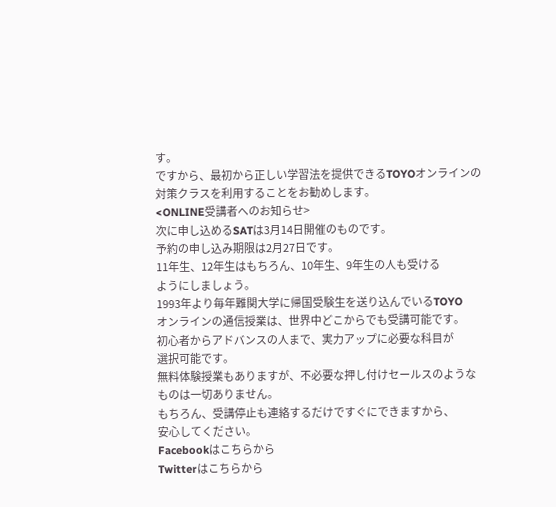す。
ですから、最初から正しい学習法を提供できるTOYOオンラインの
対策クラスを利用することをお勧めします。
<ONLINE受講者へのお知らせ>
次に申し込めるSATは3月14日開催のものです。
予約の申し込み期限は2月27日です。
11年生、12年生はもちろん、10年生、9年生の人も受ける
ようにしましょう。
1993年より毎年難関大学に帰国受験生を送り込んでいるTOYO
オンラインの通信授業は、世界中どこからでも受講可能です。
初心者からアドバンスの人まで、実力アップに必要な科目が
選択可能です。
無料体験授業もありますが、不必要な押し付けセールスのような
ものは一切ありません。
もちろん、受講停止も連絡するだけですぐにできますから、
安心してください。
Facebookはこちらから
Twitterはこちらから